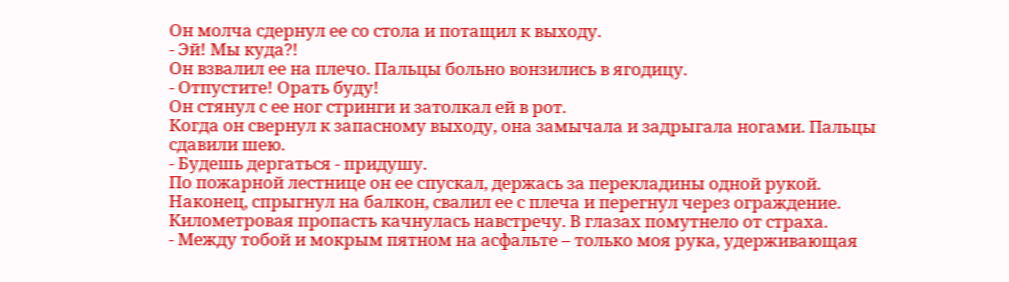Он молча сдернул ее со стола и потащил к выходу.
- Эй! Мы куда?!
Он взвалил ее на плечо. Пальцы больно вонзились в ягодицу.
- Отпустите! Орать буду!
Он стянул с ее ног стринги и затолкал ей в рот.
Когда он свернул к запасному выходу, она замычала и задрыгала ногами. Пальцы сдавили шею.
- Будешь дергаться - придушу.
По пожарной лестнице он ее спускал, держась за перекладины одной рукой.
Наконец, спрыгнул на балкон, свалил ее с плеча и перегнул через ограждение.
Километровая пропасть качнулась навстречу. В глазах помутнело от страха.
- Между тобой и мокрым пятном на асфальте – только моя рука, удерживающая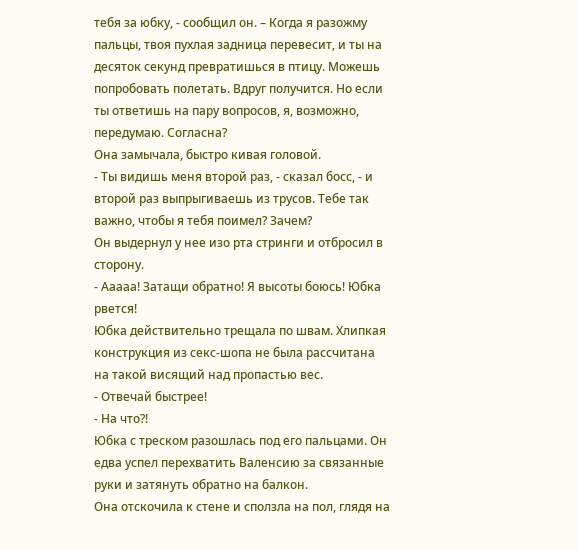тебя за юбку, - сообщил он. – Когда я разожму пальцы, твоя пухлая задница перевесит, и ты на десяток секунд превратишься в птицу. Можешь попробовать полетать. Вдруг получится. Но если ты ответишь на пару вопросов, я, возможно, передумаю. Согласна?
Она замычала, быстро кивая головой.
- Ты видишь меня второй раз, - сказал босс, - и второй раз выпрыгиваешь из трусов. Тебе так важно, чтобы я тебя поимел? Зачем?
Он выдернул у нее изо рта стринги и отбросил в сторону.
- Ааааа! Затащи обратно! Я высоты боюсь! Юбка рвется!
Юбка действительно трещала по швам. Хлипкая конструкция из секс-шопа не была рассчитана на такой висящий над пропастью вес.
- Отвечай быстрее!
- На что?!
Юбка с треском разошлась под его пальцами. Он едва успел перехватить Валенсию за связанные руки и затянуть обратно на балкон.
Она отскочила к стене и сползла на пол, глядя на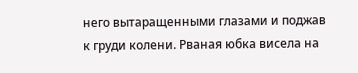него вытаращенными глазами и поджав к груди колени. Рваная юбка висела на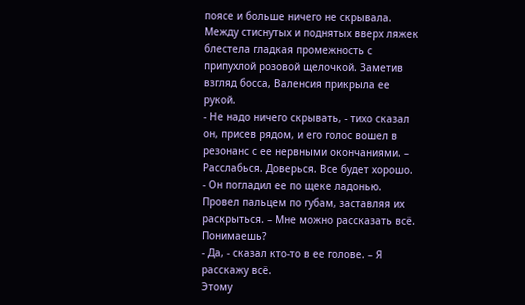поясе и больше ничего не скрывала. Между стиснутых и поднятых вверх ляжек блестела гладкая промежность с припухлой розовой щелочкой. Заметив взгляд босса, Валенсия прикрыла ее рукой.
- Не надо ничего скрывать, - тихо сказал он, присев рядом, и его голос вошел в резонанс с ее нервными окончаниями. – Расслабься. Доверься. Все будет хорошо. - Он погладил ее по щеке ладонью. Провел пальцем по губам, заставляя их раскрыться. – Мне можно рассказать всё. Понимаешь?
- Да, - сказал кто-то в ее голове. – Я расскажу всё.
Этому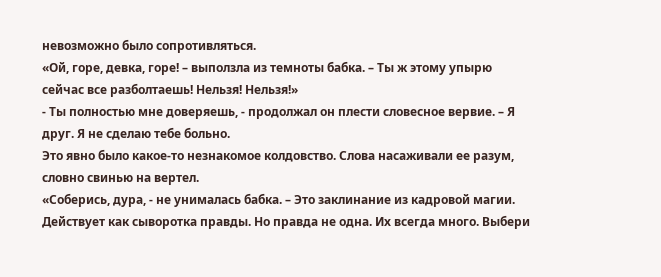невозможно было сопротивляться.
«Ой, горе, девка, горе! – выползла из темноты бабка. – Ты ж этому упырю сейчас все разболтаешь! Нельзя! Нельзя!»
- Ты полностью мне доверяешь, - продолжал он плести словесное вервие. – Я друг. Я не сделаю тебе больно.
Это явно было какое-то незнакомое колдовство. Слова насаживали ее разум, словно свинью на вертел.
«Соберись, дура, - не унималась бабка. – Это заклинание из кадровой магии. Действует как сыворотка правды. Но правда не одна. Их всегда много. Выбери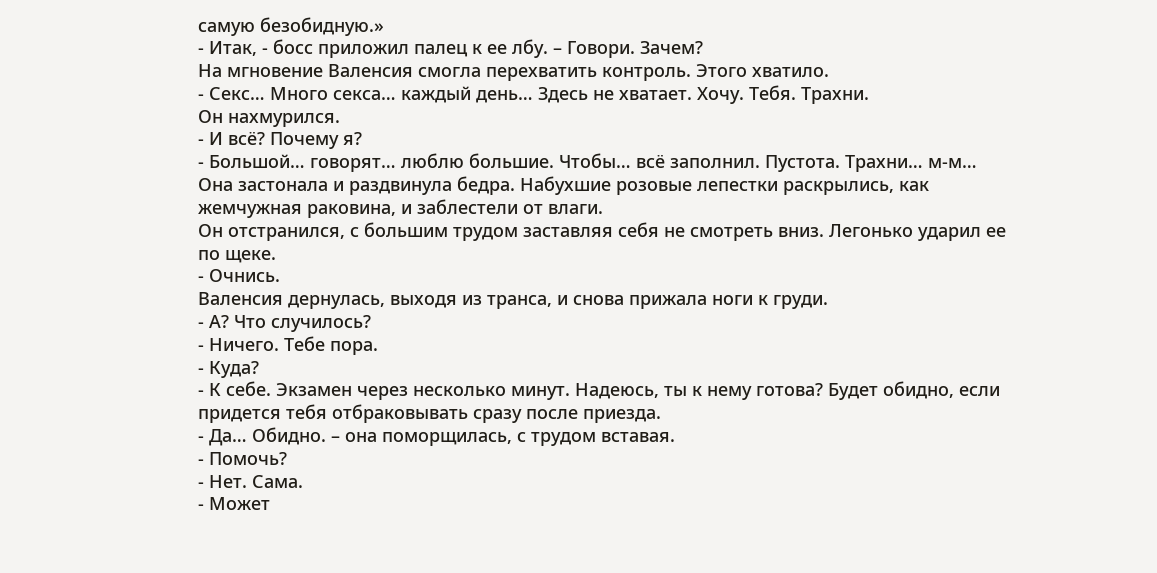самую безобидную.»
- Итак, - босс приложил палец к ее лбу. – Говори. Зачем?
На мгновение Валенсия смогла перехватить контроль. Этого хватило.
- Секс… Много секса… каждый день… Здесь не хватает. Хочу. Тебя. Трахни.
Он нахмурился.
- И всё? Почему я?
- Большой… говорят… люблю большие. Чтобы… всё заполнил. Пустота. Трахни… м-м…
Она застонала и раздвинула бедра. Набухшие розовые лепестки раскрылись, как жемчужная раковина, и заблестели от влаги.
Он отстранился, с большим трудом заставляя себя не смотреть вниз. Легонько ударил ее по щеке.
- Очнись.
Валенсия дернулась, выходя из транса, и снова прижала ноги к груди.
- А? Что случилось?
- Ничего. Тебе пора.
- Куда?
- К себе. Экзамен через несколько минут. Надеюсь, ты к нему готова? Будет обидно, если придется тебя отбраковывать сразу после приезда.
- Да… Обидно. – она поморщилась, с трудом вставая.
- Помочь?
- Нет. Сама.
- Может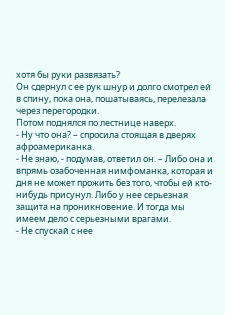хотя бы руки развязать?
Он сдернул с ее рук шнур и долго смотрел ей в спину, пока она, пошатываясь, перелезала через перегородки.
Потом поднялся по лестнице наверх.
- Ну что она? – спросила стоящая в дверях афроамериканка.
- Не знаю, - подумав, ответил он. – Либо она и впрямь озабоченная нимфоманка, которая и дня не может прожить без того, чтобы ей кто-нибудь присунул. Либо у нее серьезная защита на проникновение. И тогда мы имеем дело с серьезными врагами.
- Не спускай с нее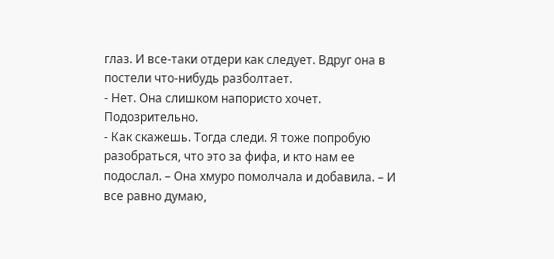глаз. И все-таки отдери как следует. Вдруг она в постели что-нибудь разболтает.
- Нет. Она слишком напористо хочет. Подозрительно.
- Как скажешь. Тогда следи. Я тоже попробую разобраться, что это за фифа, и кто нам ее подослал. – Она хмуро помолчала и добавила. – И все равно думаю,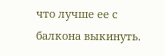что лучше ее с балкона выкинуть.